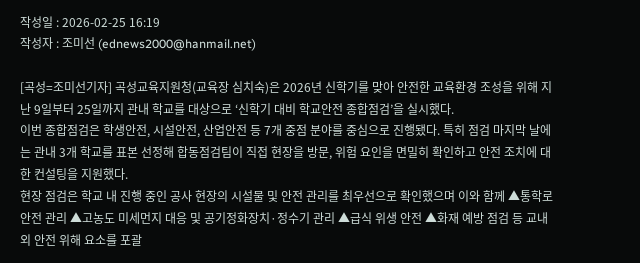작성일 : 2026-02-25 16:19
작성자 : 조미선 (ednews2000@hanmail.net)

[곡성=조미선기자] 곡성교육지원청(교육장 심치숙)은 2026년 신학기를 맞아 안전한 교육환경 조성을 위해 지난 9일부터 25일까지 관내 학교를 대상으로 ‘신학기 대비 학교안전 종합점검’을 실시했다.
이번 종합점검은 학생안전, 시설안전, 산업안전 등 7개 중점 분야를 중심으로 진행됐다. 특히 점검 마지막 날에는 관내 3개 학교를 표본 선정해 합동점검팀이 직접 현장을 방문, 위험 요인을 면밀히 확인하고 안전 조치에 대한 컨설팅을 지원했다.
현장 점검은 학교 내 진행 중인 공사 현장의 시설물 및 안전 관리를 최우선으로 확인했으며 이와 함께 ▲통학로 안전 관리 ▲고농도 미세먼지 대응 및 공기정화장치·정수기 관리 ▲급식 위생 안전 ▲화재 예방 점검 등 교내외 안전 위해 요소를 포괄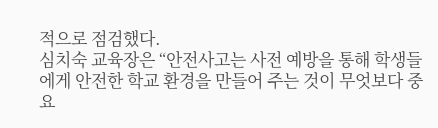적으로 점검했다.
심치숙 교육장은 “안전사고는 사전 예방을 통해 학생들에게 안전한 학교 환경을 만들어 주는 것이 무엇보다 중요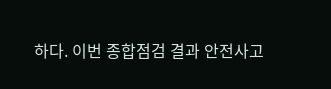하다. 이번 종합점검 결과 안전사고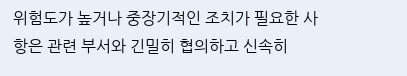위험도가 높거나 중장기적인 조치가 필요한 사항은 관련 부서와 긴밀히 협의하고 신속히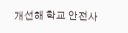개선해 학교 안전사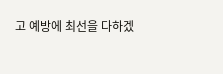고 예방에 최선을 다하겠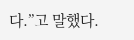다.”고 말했다.